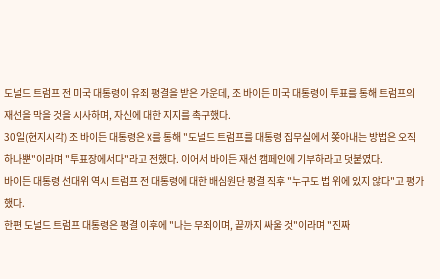도널드 트럼프 전 미국 대통령이 유죄 평결을 받은 가운데, 조 바이든 미국 대통령이 투표를 통해 트럼프의 재선을 막을 것을 시사하며, 자신에 대한 지지를 촉구했다.
30일(현지시각) 조 바이든 대통령은 X를 통해 "도널드 트럼프를 대통령 집무실에서 쫒아내는 방법은 오직 하나뿐"이라며 "투표장에서다"라고 전했다. 이어서 바이든 재선 캠페인에 기부하라고 덧붙였다.
바이든 대통령 선대위 역시 트럼프 전 대통령에 대한 배심원단 평결 직후 "누구도 법 위에 있지 않다"고 평가했다.
한편 도널드 트럼프 대통령은 평결 이후에 "나는 무죄이며, 끝까지 싸울 것"이라며 "진짜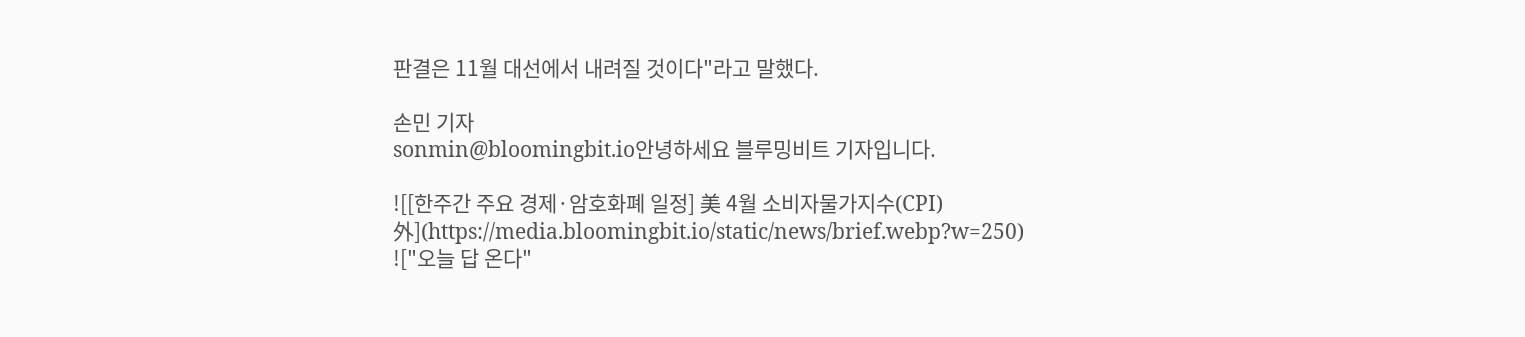판결은 11월 대선에서 내려질 것이다"라고 말했다.

손민 기자
sonmin@bloomingbit.io안녕하세요 블루밍비트 기자입니다.

![[한주간 주요 경제·암호화폐 일정] 美 4월 소비자물가지수(CPI) 外](https://media.bloomingbit.io/static/news/brief.webp?w=250)
!["오늘 답 온다"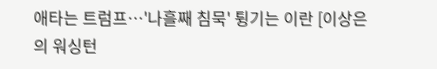애타는 트럼프…'나흘째 침묵' 튕기는 이란 [이상은의 워싱턴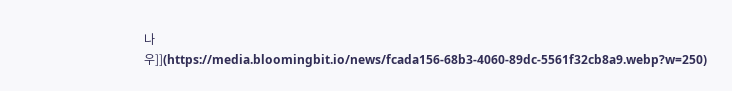나우]](https://media.bloomingbit.io/news/fcada156-68b3-4060-89dc-5561f32cb8a9.webp?w=250)